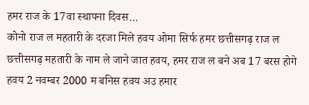हमर राज के 17वा स्थापना दिवस...
कोनो राज ल महतारी के दरजा मिले हवय ओमा सिर्फ हमर छत्तीसगढ़ राज ल छत्तीसगढ़ महतारी के नाम ले जाने जात हवय, हमर राज ल बने अब 17 बरस होगे हवय 2 नवम्बर 2000 म बनिस हवय अउ हमार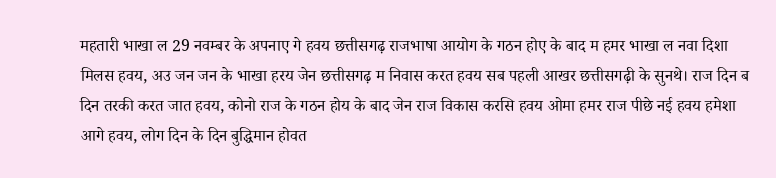महतारी भाखा ल 29 नवम्बर के अपनाए गे हवय छत्तीसगढ़ राजभाषा आयोग के गठन होए के बाद म हमर भाखा ल नवा दिशा मिलस हवय, अउ जन जन के भाखा हरय जेन छत्तीसगढ़ म निवास करत हवय सब पहली आखर छत्तीसगढ़ी के सुनथे। राज दिन ब दिन तरकी करत जात हवय, कोनो राज के गठन होय के बाद जेन राज विकास करसि हवय ओमा हमर राज पीछे नई हवय हमेशा आगे हवय, लोग दिन के दिन बुद्धिमान होवत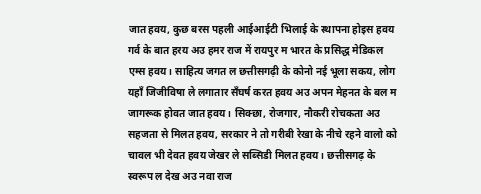जात हवय, कुछ बरस पहली आईआईटी भिलाई के स्थापना होइस हवय गर्व के बात हरय अउ हमर राज में रायपुर म भारत के प्रसिद्ध मेडिकल एम्स हवय। साहित्य जगत ल छत्तीसगढ़ी के कोनो नई भूला सकय, लोग यहाँ जिजीविषा ले लगातार सँघर्ष करत हवय अउ अपन मेहनत के बल म जागरूक होवत जात हवय। सिक्छा, रोजगार, नौकरी रोचकता अउ सहजता से मिलत हवय, सरकार ने तो गरीबी रेखा के नीचे रहने वालो को चावल भी देवत हवय जेखर ले सब्सिडी मिलत हवय। छत्तीसगढ़ के स्वरूप ल देख अउ नवा राज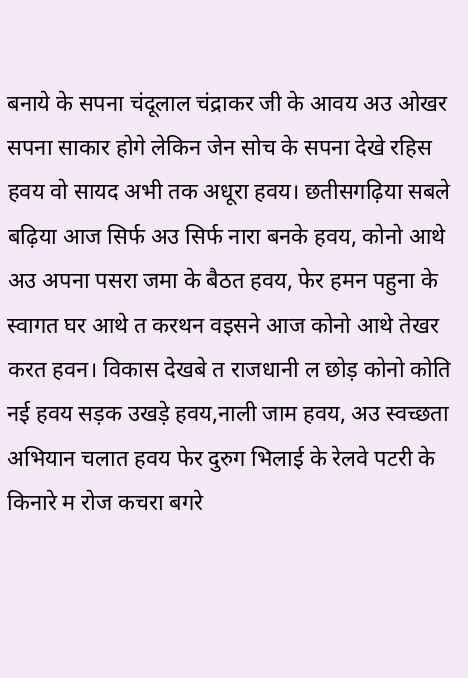बनाये के सपना चंदूलाल चंद्राकर जी के आवय अउ ओखर सपना साकार होगे लेकिन जेन सोच के सपना देखे रहिस हवय वो सायद अभी तक अधूरा हवय। छतीसगढ़िया सबले बढ़िया आज सिर्फ अउ सिर्फ नारा बनके हवय, कोनो आथे अउ अपना पसरा जमा के बैठत हवय, फेर हमन पहुना के स्वागत घर आथे त करथन वइसने आज कोनो आथे तेखर करत हवन। विकास देखबे त राजधानी ल छोड़ कोनो कोति नई हवय सड़क उखड़े हवय,नाली जाम हवय, अउ स्वच्छता अभियान चलात हवय फेर दुरुग भिलाई के रेलवे पटरी के किनारे म रोज कचरा बगरे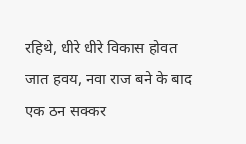रहिथे, धीरे धीरे विकास होवत जात हवय, नवा राज बने के बाद एक ठन सक्कर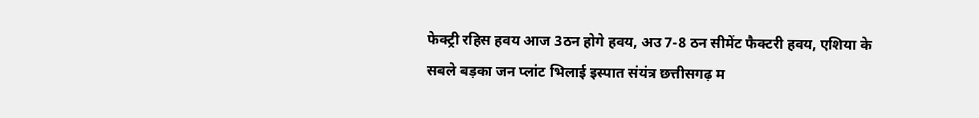फेक्ट्री रहिस हवय आज 3ठन होगे हवय, अउ 7-8 ठन सीमेंट फैक्टरी हवय, एशिया के सबले बड़का जन प्लांट भिलाई इस्पात संयंत्र छत्तीसगढ़ म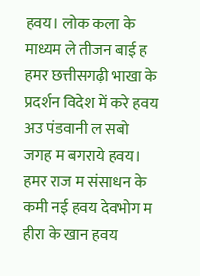हवय। लोक कला के माध्यम ले तीजन बाई ह हमर छत्तीसगढ़ी भाखा के प्रदर्शन विदेश में करे हवय अउ पंडवानी ल सबो जगह म बगराये हवय। हमर राज म संसाधन के कमी नई हवय देवभोग म हीरा के खान हवय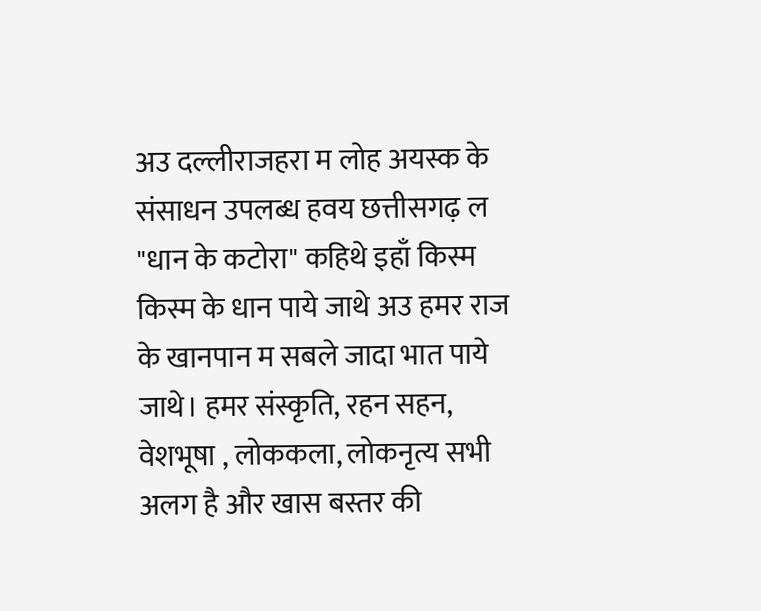अउ दल्लीराजहरा म लोह अयस्क के संसाधन उपलब्ध हवय छत्तीसगढ़ ल "धान के कटोरा" कहिथे इहाँ किस्म किस्म के धान पाये जाथे अउ हमर राज के खानपान म सबले जादा भात पाये जाथे। हमर संस्कृति, रहन सहन, वेशभूषा , लोककला, लोकनृत्य सभी अलग है और खास बस्तर की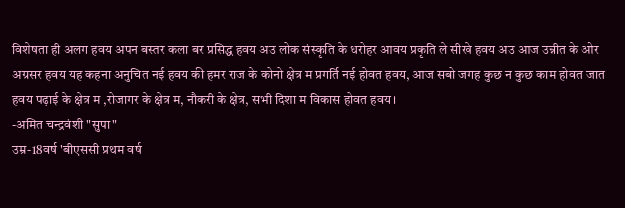विशेषता ही अलग हवय अपन बस्तर कला बर प्रसिद्ध हवय अउ लोक संस्कृति के धरोहर आवय प्रकृति ले सीखे हवय अउ आज उन्नीत के ओर अग्रसर हवय यह कहना अनुचित नई हवय की हमर राज के कोनो क्षेत्र म प्रगर्ति नई होवत हवय, आज सबो जगह कुछ न कुछ काम होवत जात हवय पढ़ाई के क्षेत्र म ,रोजागर के क्षेत्र म, नौकरी के क्षेत्र, सभी दिशा म विकास होवत हवय।
-अमित चन्द्रवंशी "सुपा"
उम्र-18वर्ष 'बीएससी प्रथम वर्ष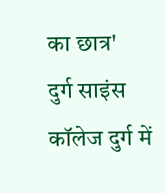का छात्र'
दुर्ग साइंस कॉलेज दुर्ग में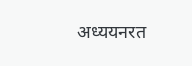अध्ययनरत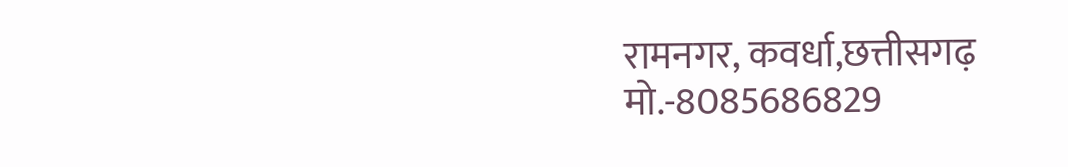रामनगर, कवर्धा,छत्तीसगढ़
मो.-8085686829